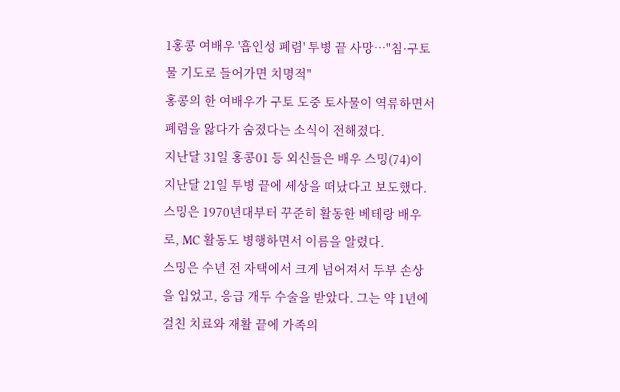1홍콩 여배우 '흡인성 폐렴' 투병 끝 사망…"침·구토물 기도로 들어가면 치명적"
홍콩의 한 여배우가 구토 도중 토사물이 역류하면서 폐렴을 앓다가 숨졌다는 소식이 전해졌다.
지난달 31일 홍콩01 등 외신들은 배우 스밍(74)이 지난달 21일 투병 끝에 세상을 떠났다고 보도했다. 스밍은 1970년대부터 꾸준히 활동한 베테랑 배우로, MC 활동도 병행하면서 이름을 알렸다.
스밍은 수년 전 자택에서 크게 넘어져서 두부 손상을 입었고, 응급 개두 수술을 받았다. 그는 약 1년에 걸친 치료와 재활 끝에 가족의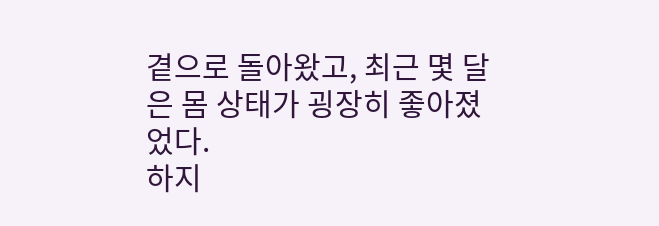곁으로 돌아왔고, 최근 몇 달은 몸 상태가 굉장히 좋아졌었다.
하지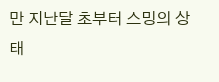만 지난달 초부터 스밍의 상태